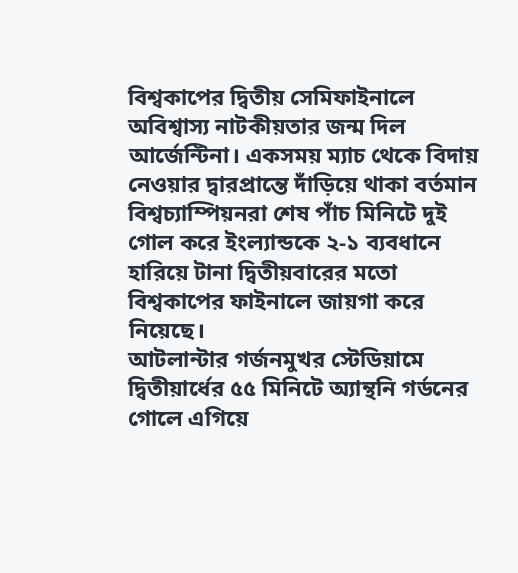বিশ্বকাপের দ্বিতীয় সেমিফাইনালে অবিশ্বাস্য নাটকীয়তার জন্ম দিল আর্জেন্টিনা। একসময় ম্যাচ থেকে বিদায় নেওয়ার দ্বারপ্রান্তে দাঁড়িয়ে থাকা বর্তমান বিশ্বচ্যাম্পিয়নরা শেষ পাঁচ মিনিটে দুই গোল করে ইংল্যান্ডকে ২-১ ব্যবধানে হারিয়ে টানা দ্বিতীয়বারের মতো বিশ্বকাপের ফাইনালে জায়গা করে নিয়েছে।
আটলান্টার গর্জনমুখর স্টেডিয়ামে দ্বিতীয়ার্ধের ৫৫ মিনিটে অ্যান্থনি গর্ডনের গোলে এগিয়ে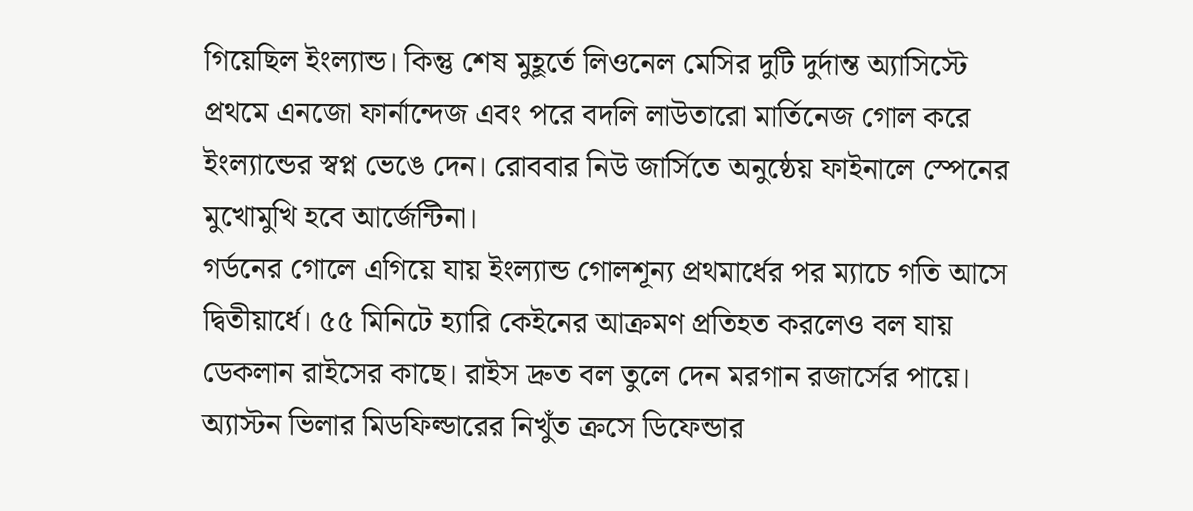গিয়েছিল ইংল্যান্ড। কিন্তু শেষ মুহূর্তে লিওনেল মেসির দুটি দুর্দান্ত অ্যাসিস্টে প্রথমে এনজো ফার্নান্দেজ এবং পরে বদলি লাউতারো মার্তিনেজ গোল করে ইংল্যান্ডের স্বপ্ন ভেঙে দেন। রোববার নিউ জার্সিতে অনুষ্ঠেয় ফাইনালে স্পেনের মুখোমুখি হবে আর্জেন্টিনা।
গর্ডনের গোলে এগিয়ে যায় ইংল্যান্ড গোলশূন্য প্রথমার্ধের পর ম্যাচে গতি আসে দ্বিতীয়ার্ধে। ৫৫ মিনিটে হ্যারি কেইনের আক্রমণ প্রতিহত করলেও বল যায় ডেকলান রাইসের কাছে। রাইস দ্রুত বল তুলে দেন মরগান রজার্সের পায়ে। অ্যাস্টন ভিলার মিডফিল্ডারের নিখুঁত ক্রসে ডিফেন্ডার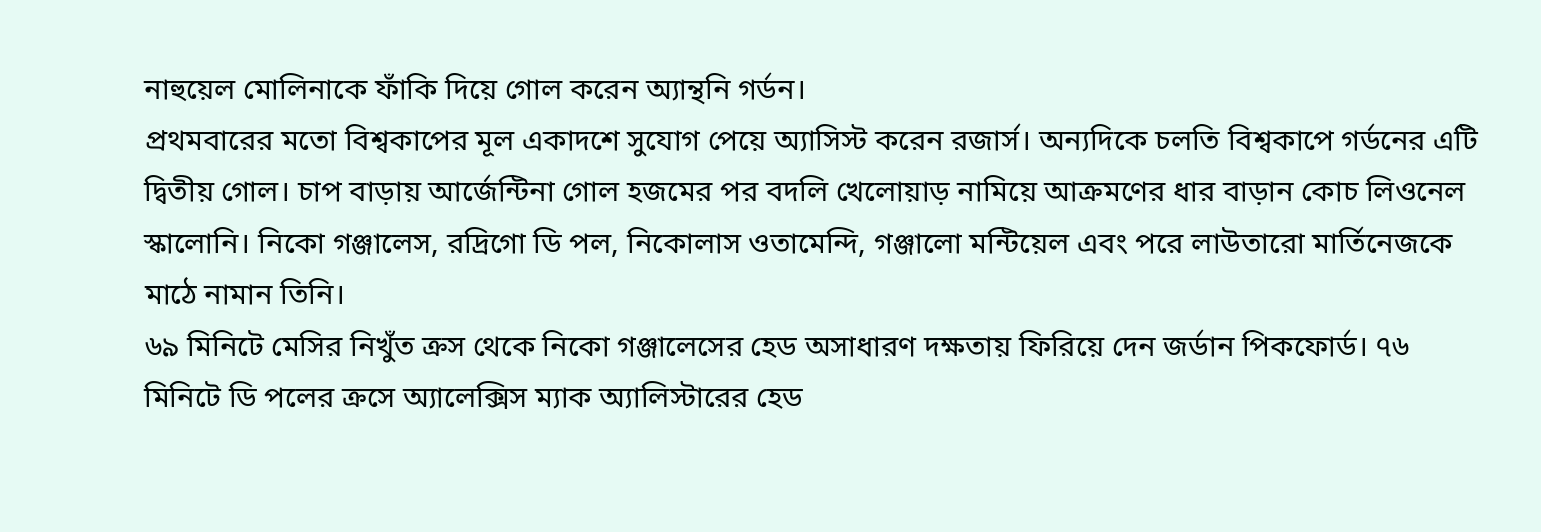নাহুয়েল মোলিনাকে ফাঁকি দিয়ে গোল করেন অ্যান্থনি গর্ডন।
প্রথমবারের মতো বিশ্বকাপের মূল একাদশে সুযোগ পেয়ে অ্যাসিস্ট করেন রজার্স। অন্যদিকে চলতি বিশ্বকাপে গর্ডনের এটি দ্বিতীয় গোল। চাপ বাড়ায় আর্জেন্টিনা গোল হজমের পর বদলি খেলোয়াড় নামিয়ে আক্রমণের ধার বাড়ান কোচ লিওনেল স্কালোনি। নিকো গঞ্জালেস, রদ্রিগো ডি পল, নিকোলাস ওতামেন্দি, গঞ্জালো মন্টিয়েল এবং পরে লাউতারো মার্তিনেজকে মাঠে নামান তিনি।
৬৯ মিনিটে মেসির নিখুঁত ক্রস থেকে নিকো গঞ্জালেসের হেড অসাধারণ দক্ষতায় ফিরিয়ে দেন জর্ডান পিকফোর্ড। ৭৬ মিনিটে ডি পলের ক্রসে অ্যালেক্সিস ম্যাক অ্যালিস্টারের হেড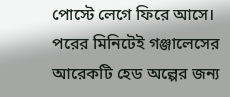পোস্টে লেগে ফিরে আসে। পরের মিনিটেই গঞ্জালেসের আরেকটি হেড অল্পের জন্য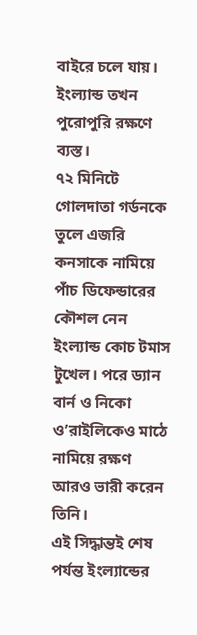বাইরে চলে যায়। ইংল্যান্ড তখন পুরোপুরি রক্ষণে ব্যস্ত।
৭২ মিনিটে গোলদাতা গর্ডনকে তুলে এজরি কনসাকে নামিয়ে পাঁচ ডিফেন্ডারের কৌশল নেন ইংল্যান্ড কোচ টমাস টুখেল। পরে ড্যান বার্ন ও নিকো ও’রাইলিকেও মাঠে নামিয়ে রক্ষণ আরও ভারী করেন তিনি।
এই সিদ্ধান্তই শেষ পর্যন্ত ইংল্যান্ডের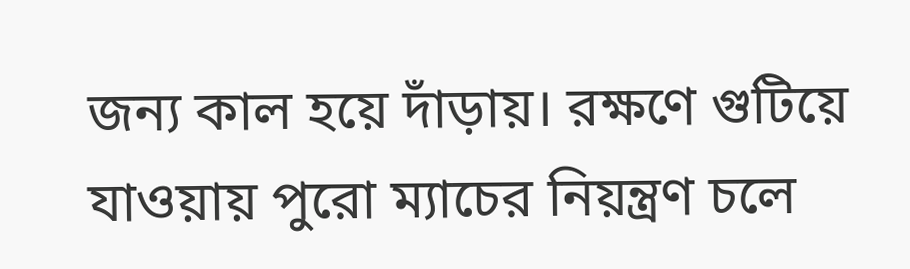জন্য কাল হয়ে দাঁড়ায়। রক্ষণে গুটিয়ে যাওয়ায় পুরো ম্যাচের নিয়ন্ত্রণ চলে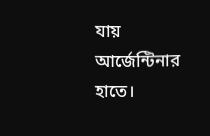যায় আর্জেন্টিনার হাতে।